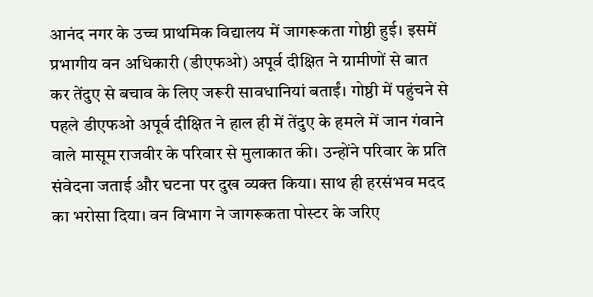आनंद नगर के उच्च प्राथमिक विद्यालय में जागरूकता गोष्ठी हुई। इसमें प्रभागीय वन अधिकारी (डीएफओ) अपूर्व दीक्षित ने ग्रामीणों से बात कर तेंदुए से बचाव के लिए जरूरी सावधानियां बताईं। गोष्ठी में पहुंचने से पहले डीएफओ अपूर्व दीक्षित ने हाल ही में तेंदुए के हमले में जान गंवाने वाले मासूम राजवीर के परिवार से मुलाकात की। उन्होंने परिवार के प्रति संवेदना जताई और घटना पर दुख व्यक्त किया। साथ ही हरसंभव मदद का भरोसा दिया। वन विभाग ने जागरूकता पोस्टर के जरिए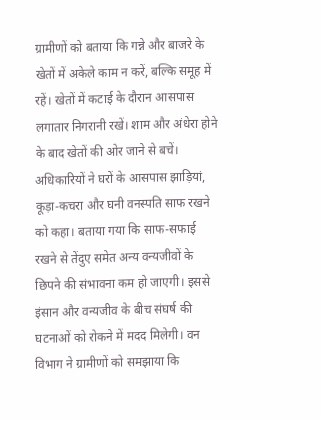ग्रामीणों को बताया कि गन्ने और बाजरे के खेतों में अकेले काम न करें, बल्कि समूह में रहें। खेतों में कटाई के दौरान आसपास लगातार निगरानी रखें। शाम और अंधेरा होने के बाद खेतों की ओर जाने से बचें। अधिकारियों ने घरों के आसपास झाड़ियां, कूड़ा-कचरा और घनी वनस्पति साफ रखने को कहा। बताया गया कि साफ-सफाई रखने से तेंदुए समेत अन्य वन्यजीवों के छिपने की संभावना कम हो जाएगी। इससे इंसान और वन्यजीव के बीच संघर्ष की घटनाओं को रोकने में मदद मिलेगी। वन विभाग ने ग्रामीणों को समझाया कि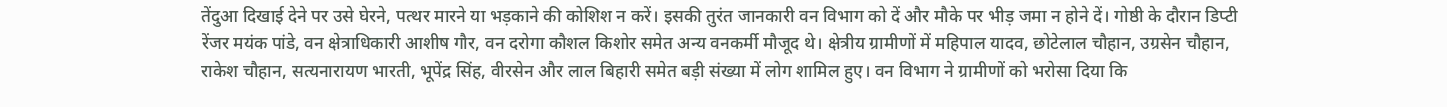तेंदुआ दिखाई देने पर उसे घेरने, पत्थर मारने या भड़काने की कोशिश न करें। इसकी तुरंत जानकारी वन विभाग को दें और मौके पर भीड़ जमा न होने दें। गोष्ठी के दौरान डिप्टी रेंजर मयंक पांडे, वन क्षेत्राधिकारी आशीष गौर, वन दरोगा कौशल किशोर समेत अन्य वनकर्मी मौजूद थे। क्षेत्रीय ग्रामीणों में महिपाल यादव, छोटेलाल चौहान, उग्रसेन चौहान, राकेश चौहान, सत्यनारायण भारती, भूपेंद्र सिंह, वीरसेन और लाल बिहारी समेत बड़ी संख्या में लोग शामिल हुए। वन विभाग ने ग्रामीणों को भरोसा दिया कि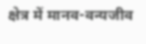क्षेत्र में मानव-वन्यजीव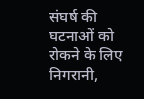संघर्ष की घटनाओं को रोकने के लिए निगरानी,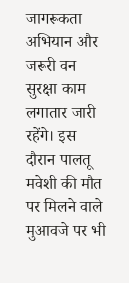जागरूकता अभियान और जरूरी वन सुरक्षा काम लगातार जारी रहेंगे। इस दौरान पालतू मवेशी की मौत पर मिलने वाले मुआवजे पर भी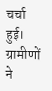चर्चा हुई। ग्रामीणों ने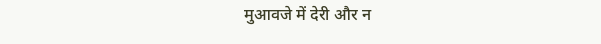मुआवजे में देरी और न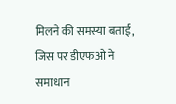मिलने की समस्या बताई, जिस पर डीएफओ ने समाधान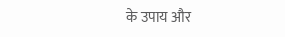के उपाय और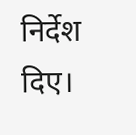निर्देश दिए।